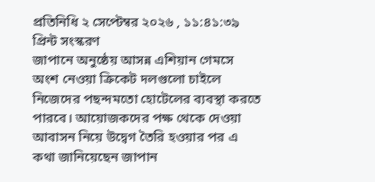প্রতিনিধি ২ সেপ্টেম্বর ২০২৬ , ১১:৪১:৩৯ প্রিন্ট সংস্করণ
জাপানে অনুষ্ঠেয় আসন্ন এশিয়ান গেমসে অংশ নেওয়া ক্রিকেট দলগুলো চাইলে নিজেদের পছন্দমতো হোটেলের ব্যবস্থা করতে পারবে। আয়োজকদের পক্ষ থেকে দেওয়া আবাসন নিয়ে উদ্বেগ তৈরি হওয়ার পর এ কথা জানিয়েছেন জাপান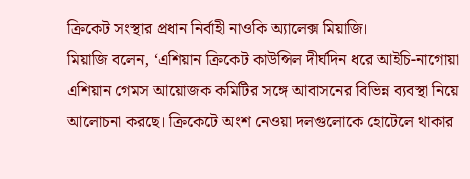ক্রিকেট সংস্থার প্রধান নির্বাহী নাওকি অ্যালেক্স মিয়াজি।
মিয়াজি বলেন, ‘এশিয়ান ক্রিকেট কাউন্সিল দীর্ঘদিন ধরে আইচি-নাগোয়া এশিয়ান গেমস আয়োজক কমিটির সঙ্গে আবাসনের বিভিন্ন ব্যবস্থা নিয়ে আলোচনা করছে। ক্রিকেটে অংশ নেওয়া দলগুলোকে হোটেলে থাকার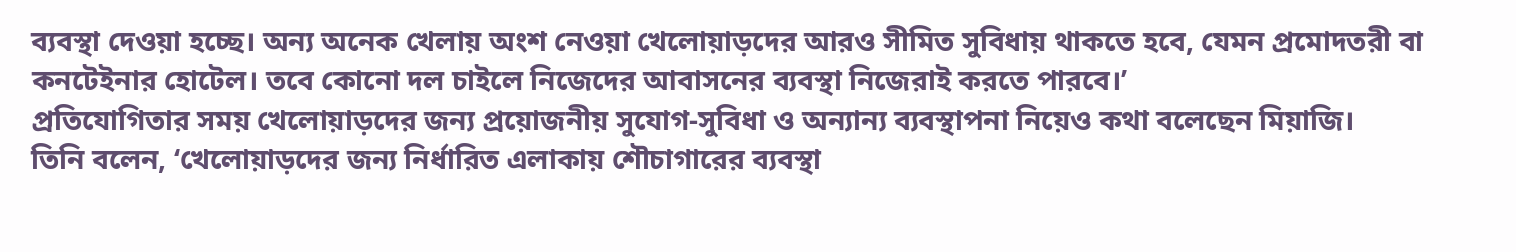ব্যবস্থা দেওয়া হচ্ছে। অন্য অনেক খেলায় অংশ নেওয়া খেলোয়াড়দের আরও সীমিত সুবিধায় থাকতে হবে, যেমন প্রমোদতরী বা কনটেইনার হোটেল। তবে কোনো দল চাইলে নিজেদের আবাসনের ব্যবস্থা নিজেরাই করতে পারবে।’
প্রতিযোগিতার সময় খেলোয়াড়দের জন্য প্রয়োজনীয় সুযোগ-সুবিধা ও অন্যান্য ব্যবস্থাপনা নিয়েও কথা বলেছেন মিয়াজি।
তিনি বলেন, ‘খেলোয়াড়দের জন্য নির্ধারিত এলাকায় শৌচাগারের ব্যবস্থা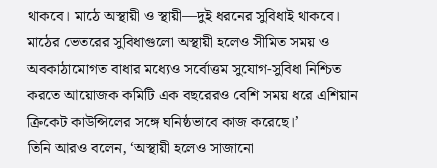থাকবে। মাঠে অস্থায়ী ও স্থায়ী—দুই ধরনের সুবিধাই থাকবে। মাঠের ভেতরের সুবিধাগুলো অস্থায়ী হলেও সীমিত সময় ও অবকাঠামোগত বাধার মধ্যেও সর্বোত্তম সুযোগ-সুবিধা নিশ্চিত করতে আয়োজক কমিটি এক বছরেরও বেশি সময় ধরে এশিয়ান ক্রিকেট কাউন্সিলের সঙ্গে ঘনিষ্ঠভাবে কাজ করেছে।’
তিনি আরও বলেন, ‘অস্থায়ী হলেও সাজানো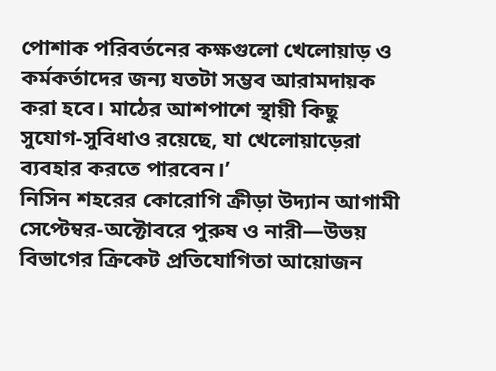পোশাক পরিবর্তনের কক্ষগুলো খেলোয়াড় ও কর্মকর্তাদের জন্য যতটা সম্ভব আরামদায়ক করা হবে। মাঠের আশপাশে স্থায়ী কিছু সুযোগ-সুবিধাও রয়েছে, যা খেলোয়াড়েরা ব্যবহার করতে পারবেন।’
নিসিন শহরের কোরোগি ক্রীড়া উদ্যান আগামী সেপ্টেম্বর-অক্টোবরে পুরুষ ও নারী—উভয় বিভাগের ক্রিকেট প্রতিযোগিতা আয়োজন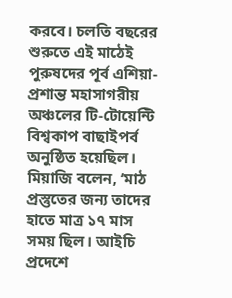করবে। চলতি বছরের শুরুতে এই মাঠেই পুরুষদের পূর্ব এশিয়া-প্রশান্ত মহাসাগরীয় অঞ্চলের টি-টোয়েন্টি বিশ্বকাপ বাছাইপর্ব অনুষ্ঠিত হয়েছিল।
মিয়াজি বলেন, ‘মাঠ প্রস্তুতের জন্য তাদের হাতে মাত্র ১৭ মাস সময় ছিল। আইচি প্রদেশে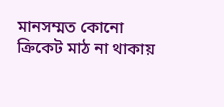মানসম্মত কোনো ক্রিকেট মাঠ না থাকায়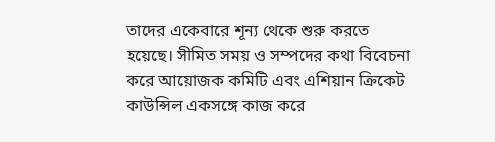তাদের একেবারে শূন্য থেকে শুরু করতে হয়েছে। সীমিত সময় ও সম্পদের কথা বিবেচনা করে আয়োজক কমিটি এবং এশিয়ান ক্রিকেট কাউন্সিল একসঙ্গে কাজ করে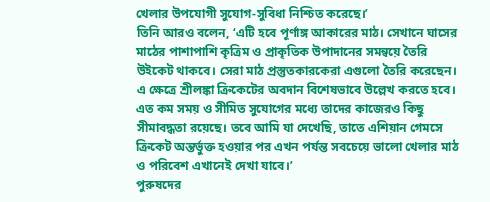খেলার উপযোগী সুযোগ-সুবিধা নিশ্চিত করেছে।’
তিনি আরও বলেন, ‘এটি হবে পূর্ণাঙ্গ আকারের মাঠ। সেখানে ঘাসের মাঠের পাশাপাশি কৃত্রিম ও প্রাকৃতিক উপাদানের সমন্বয়ে তৈরি উইকেট থাকবে। সেরা মাঠ প্রস্তুতকারকেরা এগুলো তৈরি করেছেন। এ ক্ষেত্রে শ্রীলঙ্কা ক্রিকেটের অবদান বিশেষভাবে উল্লেখ করতে হবে। এত কম সময় ও সীমিত সুযোগের মধ্যে তাদের কাজেরও কিছু সীমাবদ্ধতা রয়েছে। তবে আমি যা দেখেছি, তাতে এশিয়ান গেমসে ক্রিকেট অন্তর্ভুক্ত হওয়ার পর এখন পর্যন্ত সবচেয়ে ভালো খেলার মাঠ ও পরিবেশ এখানেই দেখা যাবে।’
পুরুষদের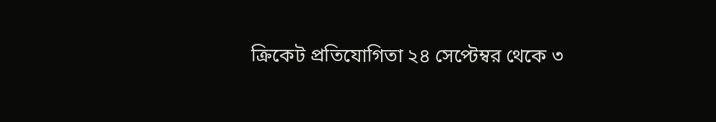ক্রিকেট প্রতিযোগিতা ২৪ সেপ্টেম্বর থেকে ৩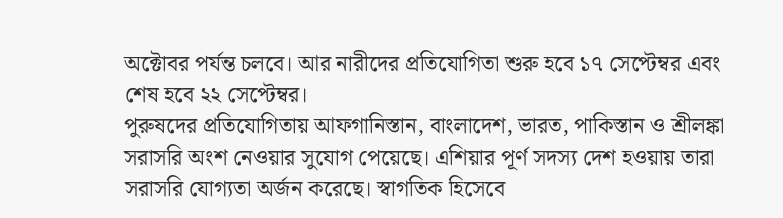অক্টোবর পর্যন্ত চলবে। আর নারীদের প্রতিযোগিতা শুরু হবে ১৭ সেপ্টেম্বর এবং শেষ হবে ২২ সেপ্টেম্বর।
পুরুষদের প্রতিযোগিতায় আফগানিস্তান, বাংলাদেশ, ভারত, পাকিস্তান ও শ্রীলঙ্কা সরাসরি অংশ নেওয়ার সুযোগ পেয়েছে। এশিয়ার পূর্ণ সদস্য দেশ হওয়ায় তারা সরাসরি যোগ্যতা অর্জন করেছে। স্বাগতিক হিসেবে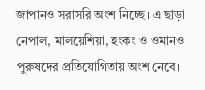জাপানও সরাসরি অংশ নিচ্ছে। এ ছাড়া নেপাল, মালয়েশিয়া, হংকং ও ওমানও পুরুষদের প্রতিযোগিতায় অংশ নেবে।